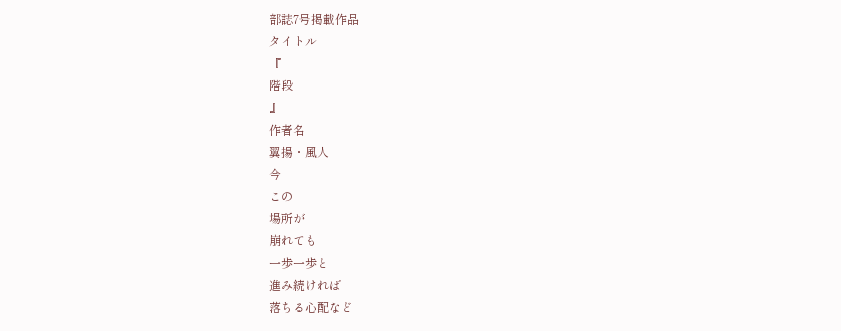部誌7号掲載作品
タイトル
『
階段
』
作者名
翼揚・風人
今
この
場所が
崩れても
一歩一歩と
進み続ければ
落ちる心配など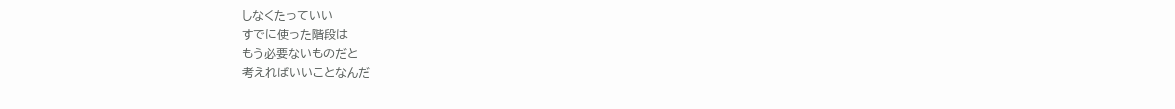しなくたっていい
すでに使った階段は
もう必要ないものだと
考えればいいことなんだ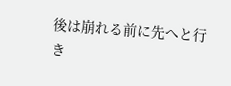後は崩れる前に先へと行き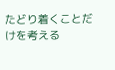たどり着くことだけを考える